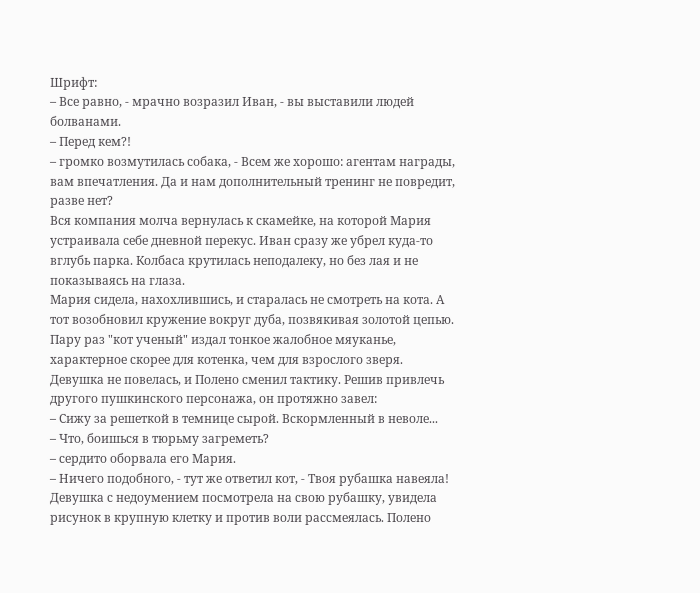Шрифт:
– Все равно, - мрачно возразил Иван, - вы выставили людей болванами.
– Перед кем?!
– громко возмутилась собака, - Всем же хорошо: агентам награды, вам впечатления. Да и нам дополнительный тренинг не повредит, разве нет?
Вся компания молча вернулась к скамейке, на которой Мария устраивала себе дневной перекус. Иван сразу же убрел куда-то вглубь парка. Колбаса крутилась неподалеку, но без лая и не показываясь на глаза.
Мария сидела, нахохлившись, и старалась не смотреть на кота. А тот возобновил кружение вокруг дуба, позвякивая золотой цепью. Пару раз "кот ученый" издал тонкое жалобное мяуканье, характерное скорее для котенка, чем для взрослого зверя. Девушка не повелась, и Полено сменил тактику. Решив привлечь другого пушкинского персонажа, он протяжно завел:
– Сижу за решеткой в темнице сырой. Вскормленный в неволе...
– Что, боишься в тюрьму загреметь?
– сердито оборвала его Мария.
– Ничего подобного, - тут же ответил кот, - Твоя рубашка навеяла!
Девушка с недоумением посмотрела на свою рубашку, увидела рисунок в крупную клетку и против воли рассмеялась. Полено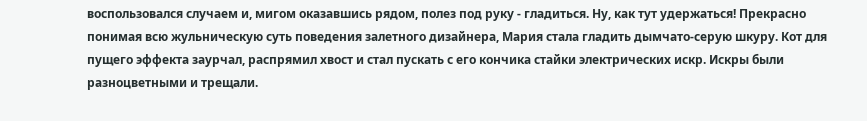воспользовался случаем и, мигом оказавшись рядом, полез под руку - гладиться. Ну, как тут удержаться! Прекрасно понимая всю жульническую суть поведения залетного дизайнера, Мария стала гладить дымчато-серую шкуру. Кот для пущего эффекта заурчал, распрямил хвост и стал пускать с его кончика стайки электрических искр. Искры были разноцветными и трещали.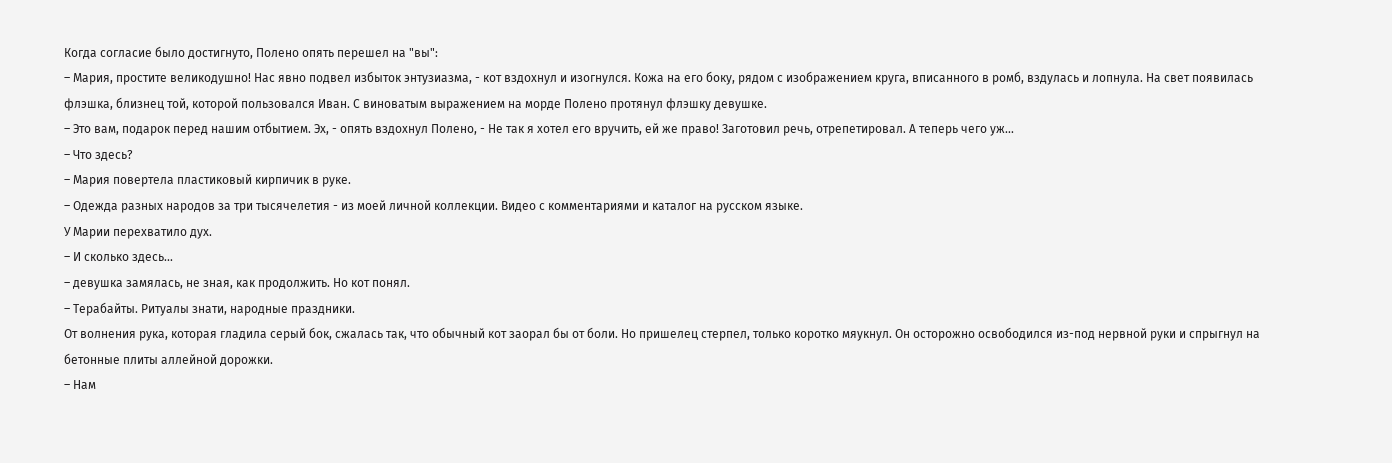Когда согласие было достигнуто, Полено опять перешел на "вы":
– Мария, простите великодушно! Нас явно подвел избыток энтузиазма, - кот вздохнул и изогнулся. Кожа на его боку, рядом с изображением круга, вписанного в ромб, вздулась и лопнула. На свет появилась флэшка, близнец той, которой пользовался Иван. С виноватым выражением на морде Полено протянул флэшку девушке.
– Это вам, подарок перед нашим отбытием. Эх, - опять вздохнул Полено, - Не так я хотел его вручить, ей же право! Заготовил речь, отрепетировал. А теперь чего уж...
– Что здесь?
– Мария повертела пластиковый кирпичик в руке.
– Одежда разных народов за три тысячелетия - из моей личной коллекции. Видео с комментариями и каталог на русском языке.
У Марии перехватило дух.
– И сколько здесь...
– девушка замялась, не зная, как продолжить. Но кот понял.
– Терабайты. Ритуалы знати, народные праздники.
От волнения рука, которая гладила серый бок, сжалась так, что обычный кот заорал бы от боли. Но пришелец стерпел, только коротко мяукнул. Он осторожно освободился из-под нервной руки и спрыгнул на бетонные плиты аллейной дорожки.
– Нам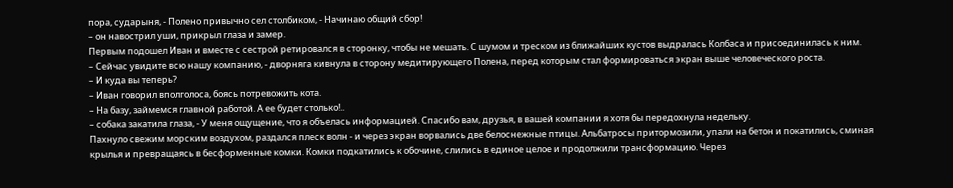пора, сударыня, - Полено привычно сел столбиком, - Начинаю общий сбор!
– он навострил уши, прикрыл глаза и замер.
Первым подошел Иван и вместе с сестрой ретировался в сторонку, чтобы не мешать. С шумом и треском из ближайших кустов выдралась Колбаса и присоединилась к ним.
– Сейчас увидите всю нашу компанию, - дворняга кивнула в сторону медитирующего Полена, перед которым стал формироваться экран выше человеческого роста.
– И куда вы теперь?
– Иван говорил вполголоса, боясь потревожить кота.
– На базу, займемся главной работой. А ее будет столько!..
– собака закатила глаза, - У меня ощущение, что я объелась информацией. Спасибо вам, друзья, в вашей компании я хотя бы передохнула недельку.
Пахнуло свежим морским воздухом, раздался плеск волн - и через экран ворвались две белоснежные птицы. Альбатросы притормозили, упали на бетон и покатились, сминая крылья и превращаясь в бесформенные комки. Комки подкатились к обочине, слились в единое целое и продолжили трансформацию. Через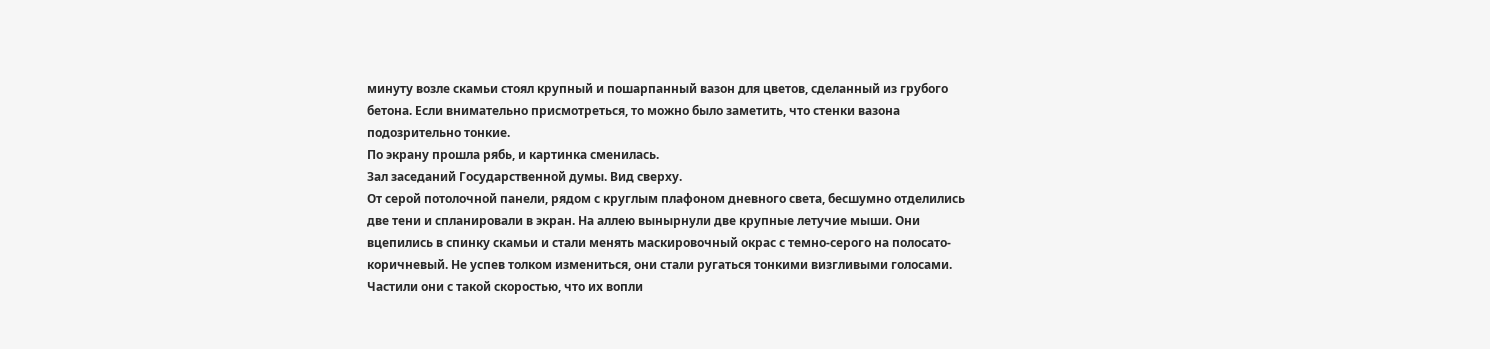минуту возле скамьи стоял крупный и пошарпанный вазон для цветов, сделанный из грубого бетона. Если внимательно присмотреться, то можно было заметить, что стенки вазона подозрительно тонкие.
По экрану прошла рябь, и картинка сменилась.
Зал заседаний Государственной думы. Вид сверху.
От серой потолочной панели, рядом с круглым плафоном дневного света, бесшумно отделились две тени и спланировали в экран. На аллею вынырнули две крупные летучие мыши. Они вцепились в спинку скамьи и стали менять маскировочный окрас с темно-серого на полосато-коричневый. Не успев толком измениться, они стали ругаться тонкими визгливыми голосами. Частили они с такой скоростью, что их вопли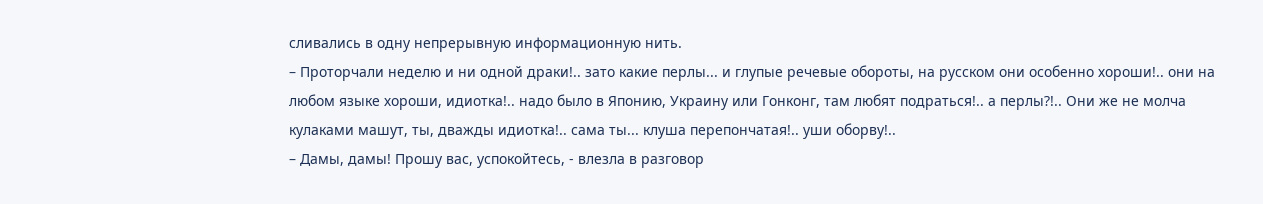сливались в одну непрерывную информационную нить.
– Проторчали неделю и ни одной драки!.. зато какие перлы... и глупые речевые обороты, на русском они особенно хороши!.. они на любом языке хороши, идиотка!.. надо было в Японию, Украину или Гонконг, там любят подраться!.. а перлы?!.. Они же не молча кулаками машут, ты, дважды идиотка!.. сама ты... клуша перепончатая!.. уши оборву!..
– Дамы, дамы! Прошу вас, успокойтесь, - влезла в разговор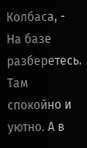Колбаса, - На базе разберетесь. Там спокойно и уютно. А в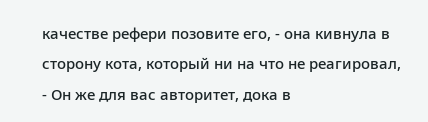качестве рефери позовите его, - она кивнула в сторону кота, который ни на что не реагировал, - Он же для вас авторитет, дока в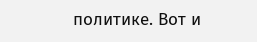политике. Вот и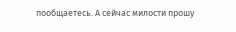пообщаетесь. А сейчас милости прошу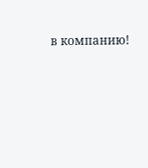в компанию!